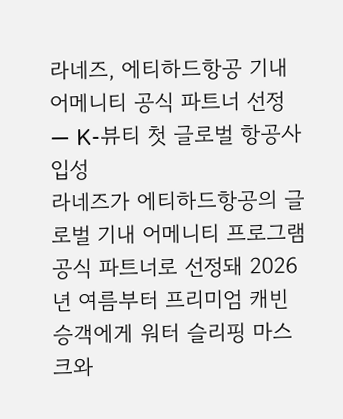라네즈, 에티하드항공 기내 어메니티 공식 파트너 선정 — K-뷰티 첫 글로벌 항공사 입성
라네즈가 에티하드항공의 글로벌 기내 어메니티 프로그램 공식 파트너로 선정돼 2026년 여름부터 프리미엄 캐빈 승객에게 워터 슬리핑 마스크와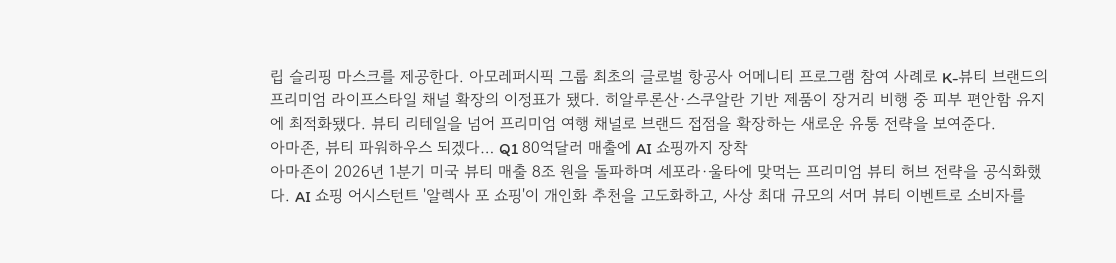립 슬리핑 마스크를 제공한다. 아모레퍼시픽 그룹 최초의 글로벌 항공사 어메니티 프로그램 참여 사례로 K-뷰티 브랜드의 프리미엄 라이프스타일 채널 확장의 이정표가 됐다. 히알루론산·스쿠알란 기반 제품이 장거리 비행 중 피부 편안함 유지에 최적화됐다. 뷰티 리테일을 넘어 프리미엄 여행 채널로 브랜드 접점을 확장하는 새로운 유통 전략을 보여준다.
아마존, 뷰티 파워하우스 되겠다… Q1 80억달러 매출에 AI 쇼핑까지 장착
아마존이 2026년 1분기 미국 뷰티 매출 8조 원을 돌파하며 세포라·울타에 맞먹는 프리미엄 뷰티 허브 전략을 공식화했다. AI 쇼핑 어시스턴트 '알렉사 포 쇼핑'이 개인화 추천을 고도화하고, 사상 최대 규모의 서머 뷰티 이벤트로 소비자를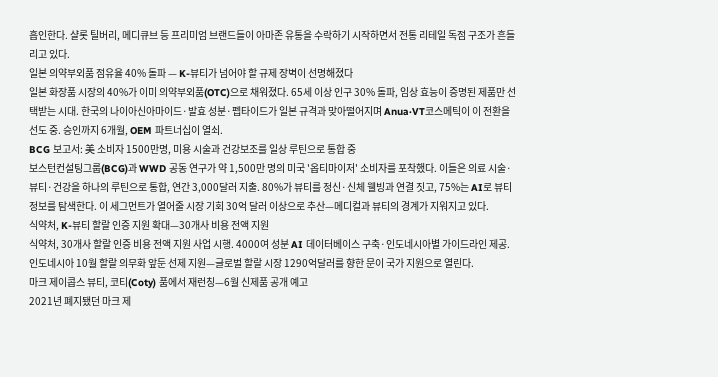흡인한다. 샬롯 틸버리, 메디큐브 등 프리미엄 브랜드들이 아마존 유통을 수락하기 시작하면서 전통 리테일 독점 구조가 흔들리고 있다.
일본 의약부외품 점유율 40% 돌파 — K-뷰티가 넘어야 할 규제 장벽이 선명해졌다
일본 화장품 시장의 40%가 이미 의약부외품(OTC)으로 채워졌다. 65세 이상 인구 30% 돌파, 임상 효능이 증명된 제품만 선택받는 시대. 한국의 나이아신아마이드·발효 성분·펩타이드가 일본 규격과 맞아떨어지며 Anua·VT코스메틱이 이 전환을 선도 중. 승인까지 6개월, OEM 파트너십이 열쇠.
BCG 보고서: 美 소비자 1500만명, 미용 시술과 건강보조를 일상 루틴으로 통합 중
보스턴컨설팅그룹(BCG)과 WWD 공동 연구가 약 1,500만 명의 미국 '옵티마이저' 소비자를 포착했다. 이들은 의료 시술·뷰티·건강을 하나의 루틴으로 통합, 연간 3,000달러 지출. 80%가 뷰티를 정신·신체 웰빙과 연결 짓고, 75%는 AI로 뷰티 정보를 탐색한다. 이 세그먼트가 열어줄 시장 기회 30억 달러 이상으로 추산—메디컬과 뷰티의 경계가 지워지고 있다.
식약처, K-뷰티 할랄 인증 지원 확대—30개사 비용 전액 지원
식약처, 30개사 할랄 인증 비용 전액 지원 사업 시행. 4000여 성분 AI 데이터베이스 구축·인도네시아별 가이드라인 제공. 인도네시아 10월 할랄 의무화 앞둔 선제 지원—글로벌 할랄 시장 1290억달러를 향한 문이 국가 지원으로 열린다.
마크 제이콥스 뷰티, 코티(Coty) 품에서 재런칭—6월 신제품 공개 예고
2021년 폐지됐던 마크 제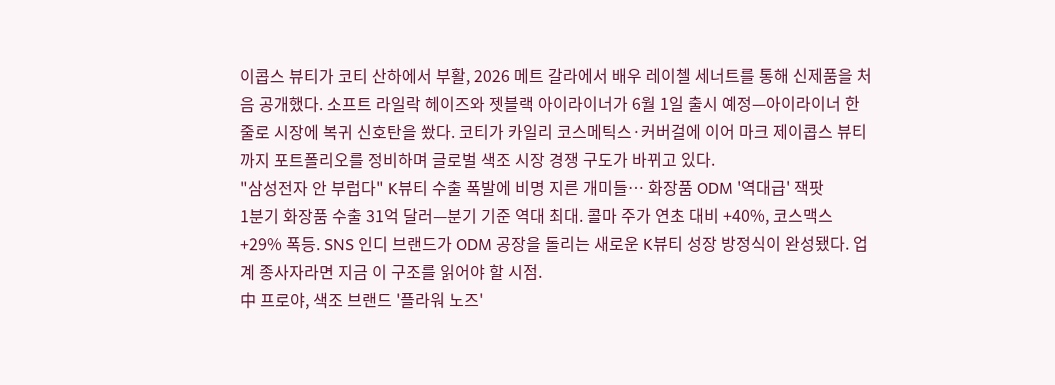이콥스 뷰티가 코티 산하에서 부활, 2026 메트 갈라에서 배우 레이첼 세너트를 통해 신제품을 처음 공개했다. 소프트 라일락 헤이즈와 젯블랙 아이라이너가 6월 1일 출시 예정—아이라이너 한 줄로 시장에 복귀 신호탄을 쐈다. 코티가 카일리 코스메틱스·커버걸에 이어 마크 제이콥스 뷰티까지 포트폴리오를 정비하며 글로벌 색조 시장 경쟁 구도가 바뀌고 있다.
"삼성전자 안 부럽다" K뷰티 수출 폭발에 비명 지른 개미들… 화장품 ODM '역대급' 잭팟
1분기 화장품 수출 31억 달러—분기 기준 역대 최대. 콜마 주가 연초 대비 +40%, 코스맥스 +29% 폭등. SNS 인디 브랜드가 ODM 공장을 돌리는 새로운 K뷰티 성장 방정식이 완성됐다. 업계 종사자라면 지금 이 구조를 읽어야 할 시점.
中 프로야, 색조 브랜드 '플라워 노즈'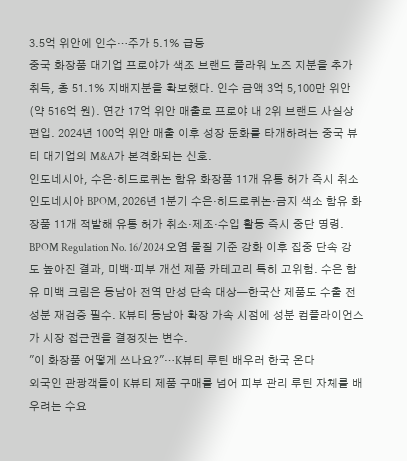3.5억 위안에 인수…주가 5.1% 급등
중국 화장품 대기업 프로야가 색조 브랜드 플라워 노즈 지분을 추가 취득, 총 51.1% 지배지분을 확보했다. 인수 금액 3억 5,100만 위안(약 516억 원). 연간 17억 위안 매출로 프로야 내 2위 브랜드 사실상 편입. 2024년 100억 위안 매출 이후 성장 둔화를 타개하려는 중국 뷰티 대기업의 M&A가 본격화되는 신호.
인도네시아, 수은·히드로퀴논 함유 화장품 11개 유통 허가 즉시 취소
인도네시아 BPOM, 2026년 1분기 수은·히드로퀴논·금지 색소 함유 화장품 11개 적발해 유통 허가 취소·제조·수입 활동 즉시 중단 명령. BPOM Regulation No. 16/2024 오염 물질 기준 강화 이후 집중 단속 강도 높아진 결과, 미백·피부 개선 제품 카테고리 특히 고위험. 수은 함유 미백 크림은 동남아 전역 만성 단속 대상—한국산 제품도 수출 전 성분 재검증 필수. K뷰티 동남아 확장 가속 시점에 성분 컴플라이언스가 시장 접근권을 결정짓는 변수.
"이 화장품 어떻게 쓰나요?"…K뷰티 루틴 배우러 한국 온다
외국인 관광객들이 K뷰티 제품 구매를 넘어 피부 관리 루틴 자체를 배우려는 수요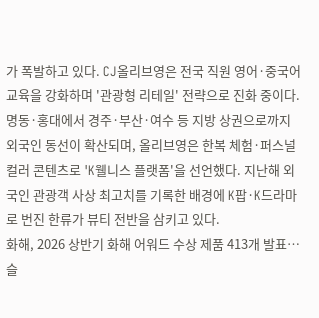가 폭발하고 있다. CJ올리브영은 전국 직원 영어·중국어 교육을 강화하며 '관광형 리테일' 전략으로 진화 중이다. 명동·홍대에서 경주·부산·여수 등 지방 상권으로까지 외국인 동선이 확산되며, 올리브영은 한복 체험·퍼스널 컬러 콘텐츠로 'K웰니스 플랫폼'을 선언했다. 지난해 외국인 관광객 사상 최고치를 기록한 배경에 K팝·K드라마로 번진 한류가 뷰티 전반을 삼키고 있다.
화해, 2026 상반기 화해 어워드 수상 제품 413개 발표…슬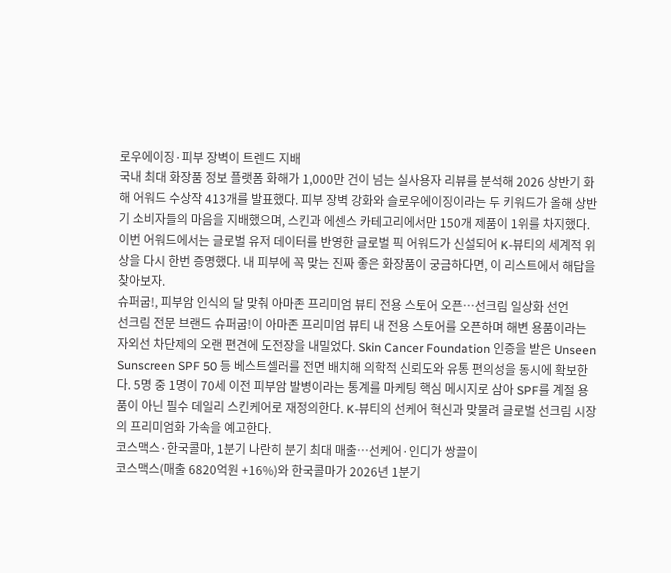로우에이징·피부 장벽이 트렌드 지배
국내 최대 화장품 정보 플랫폼 화해가 1,000만 건이 넘는 실사용자 리뷰를 분석해 2026 상반기 화해 어워드 수상작 413개를 발표했다. 피부 장벽 강화와 슬로우에이징이라는 두 키워드가 올해 상반기 소비자들의 마음을 지배했으며, 스킨과 에센스 카테고리에서만 150개 제품이 1위를 차지했다. 이번 어워드에서는 글로벌 유저 데이터를 반영한 글로벌 픽 어워드가 신설되어 K-뷰티의 세계적 위상을 다시 한번 증명했다. 내 피부에 꼭 맞는 진짜 좋은 화장품이 궁금하다면, 이 리스트에서 해답을 찾아보자.
슈퍼굽!, 피부암 인식의 달 맞춰 아마존 프리미엄 뷰티 전용 스토어 오픈…선크림 일상화 선언
선크림 전문 브랜드 슈퍼굽!이 아마존 프리미엄 뷰티 내 전용 스토어를 오픈하며 해변 용품이라는 자외선 차단제의 오랜 편견에 도전장을 내밀었다. Skin Cancer Foundation 인증을 받은 Unseen Sunscreen SPF 50 등 베스트셀러를 전면 배치해 의학적 신뢰도와 유통 편의성을 동시에 확보한다. 5명 중 1명이 70세 이전 피부암 발병이라는 통계를 마케팅 핵심 메시지로 삼아 SPF를 계절 용품이 아닌 필수 데일리 스킨케어로 재정의한다. K-뷰티의 선케어 혁신과 맞물려 글로벌 선크림 시장의 프리미엄화 가속을 예고한다.
코스맥스·한국콜마, 1분기 나란히 분기 최대 매출…선케어·인디가 쌍끌이
코스맥스(매출 6820억원 +16%)와 한국콜마가 2026년 1분기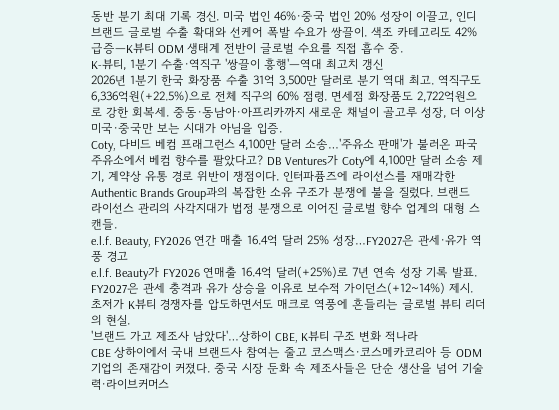동반 분기 최대 기록 경신. 미국 법인 46%·중국 법인 20% 성장이 이끌고, 인디 브랜드 글로벌 수출 확대와 선케어 폭발 수요가 쌍끌이. 색조 카테고리도 42% 급증—K뷰티 ODM 생태계 전반이 글로벌 수요를 직접 흡수 중.
K-뷰티, 1분기 수출·역직구 '쌍끌이 흥행'—역대 최고치 갱신
2026년 1분기 한국 화장품 수출 31억 3,500만 달러로 분기 역대 최고. 역직구도 6,336억원(+22.5%)으로 전체 직구의 60% 점령. 면세점 화장품도 2,722억원으로 강한 회복세. 중동·동남아·아프리카까지 새로운 채널이 골고루 성장, 더 이상 미국·중국만 보는 시대가 아님을 입증.
Coty, 다비드 베컴 프래그런스 4,100만 달러 소송…'주유소 판매'가 불러온 파국
주유소에서 베컴 향수를 팔았다고? DB Ventures가 Coty에 4,100만 달러 소송 제기, 계약상 유통 경로 위반이 쟁점이다. 인터파퓸즈에 라이선스를 재매각한 Authentic Brands Group과의 복잡한 소유 구조가 분쟁에 불을 질렀다. 브랜드 라이선스 관리의 사각지대가 법정 분쟁으로 이어진 글로벌 향수 업계의 대형 스캔들.
e.l.f. Beauty, FY2026 연간 매출 16.4억 달러 25% 성장…FY2027은 관세·유가 역풍 경고
e.l.f. Beauty가 FY2026 연매출 16.4억 달러(+25%)로 7년 연속 성장 기록 발표. FY2027은 관세 충격과 유가 상승을 이유로 보수적 가이던스(+12~14%) 제시. 초저가 K뷰티 경쟁자를 압도하면서도 매크로 역풍에 흔들리는 글로벌 뷰티 리더의 현실.
'브랜드 가고 제조사 남았다'…상하이 CBE, K뷰티 구조 변화 적나라
CBE 상하이에서 국내 브랜드사 참여는 줄고 코스맥스·코스메카코리아 등 ODM 기업의 존재감이 커졌다. 중국 시장 둔화 속 제조사들은 단순 생산을 넘어 기술력·라이브커머스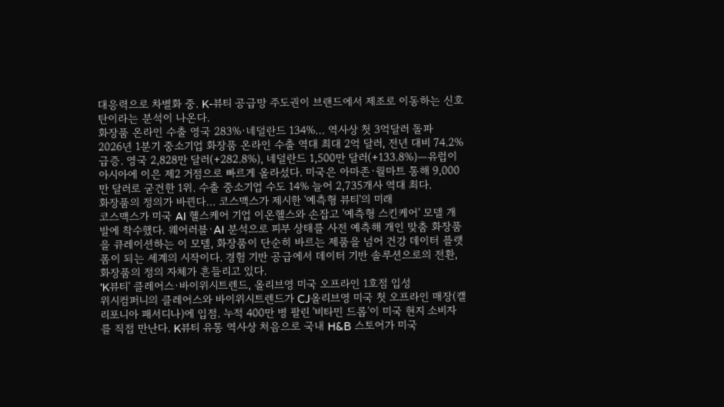대응력으로 차별화 중. K-뷰티 공급망 주도권이 브랜드에서 제조로 이동하는 신호탄이라는 분석이 나온다.
화장품 온라인 수출 영국 283%·네덜란드 134%… 역사상 첫 3억달러 돌파
2026년 1분기 중소기업 화장품 온라인 수출 역대 최대 2억 달러, 전년 대비 74.2% 급증. 영국 2,828만 달러(+282.8%), 네덜란드 1,500만 달러(+133.8%)—유럽이 아시아에 이은 제2 거점으로 빠르게 올라섰다. 미국은 아마존·월마트 통해 9,000만 달러로 굳건한 1위. 수출 중소기업 수도 14% 늘어 2,735개사 역대 최다.
화장품의 정의가 바뀐다… 코스맥스가 제시한 '예측형 뷰티'의 미래
코스맥스가 미국 AI 헬스케어 기업 이온헬스와 손잡고 '예측형 스킨케어' 모델 개발에 착수했다. 웨어러블·AI 분석으로 피부 상태를 사전 예측해 개인 맞춤 화장품을 큐레이션하는 이 모델, 화장품이 단순히 바르는 제품을 넘어 건강 데이터 플랫폼이 되는 세계의 시작이다. 경험 기반 공급에서 데이터 기반 솔루션으로의 전환, 화장품의 정의 자체가 흔들리고 있다.
'K뷰티' 클레어스·바이위시트렌드, 올리브영 미국 오프라인 1호점 입성
위시컴퍼니의 클레어스와 바이위시트렌드가 CJ올리브영 미국 첫 오프라인 매장(캘리포니아 패서디나)에 입점. 누적 400만 병 팔린 '비타민 드롭'이 미국 현지 소비자를 직접 만난다. K뷰티 유통 역사상 처음으로 국내 H&B 스토어가 미국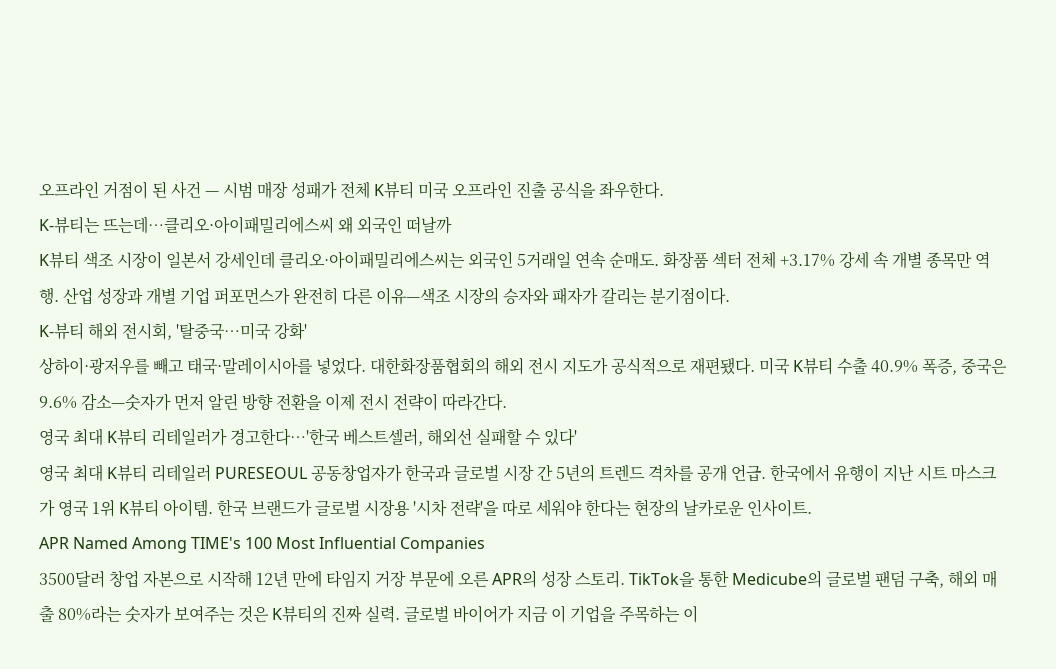오프라인 거점이 된 사건 — 시범 매장 성패가 전체 K뷰티 미국 오프라인 진출 공식을 좌우한다.
K-뷰티는 뜨는데…클리오·아이패밀리에스씨 왜 외국인 떠날까
K뷰티 색조 시장이 일본서 강세인데 클리오·아이패밀리에스씨는 외국인 5거래일 연속 순매도. 화장품 섹터 전체 +3.17% 강세 속 개별 종목만 역행. 산업 성장과 개별 기업 퍼포먼스가 완전히 다른 이유—색조 시장의 승자와 패자가 갈리는 분기점이다.
K-뷰티 해외 전시회, '탈중국…미국 강화'
상하이·광저우를 빼고 태국·말레이시아를 넣었다. 대한화장품협회의 해외 전시 지도가 공식적으로 재편됐다. 미국 K뷰티 수출 40.9% 폭증, 중국은 9.6% 감소—숫자가 먼저 알린 방향 전환을 이제 전시 전략이 따라간다.
영국 최대 K뷰티 리테일러가 경고한다…'한국 베스트셀러, 해외선 실패할 수 있다'
영국 최대 K뷰티 리테일러 PURESEOUL 공동창업자가 한국과 글로벌 시장 간 5년의 트렌드 격차를 공개 언급. 한국에서 유행이 지난 시트 마스크가 영국 1위 K뷰티 아이템. 한국 브랜드가 글로벌 시장용 '시차 전략'을 따로 세워야 한다는 현장의 날카로운 인사이트.
APR Named Among TIME's 100 Most Influential Companies
3500달러 창업 자본으로 시작해 12년 만에 타임지 거장 부문에 오른 APR의 성장 스토리. TikTok을 통한 Medicube의 글로벌 팬덤 구축, 해외 매출 80%라는 숫자가 보여주는 것은 K뷰티의 진짜 실력. 글로벌 바이어가 지금 이 기업을 주목하는 이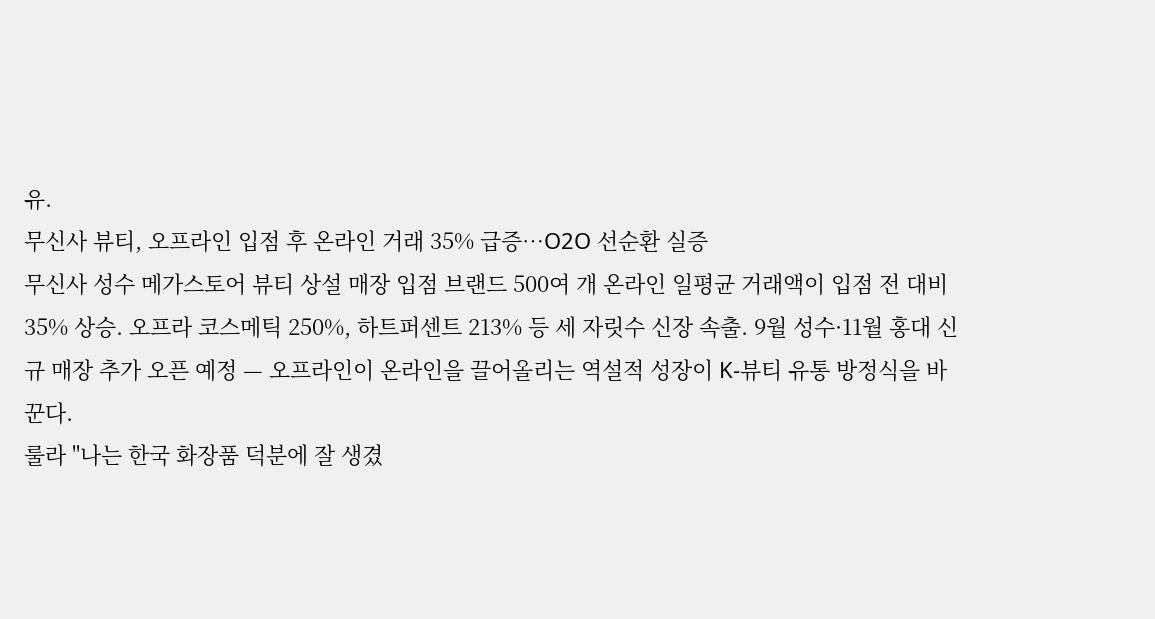유.
무신사 뷰티, 오프라인 입점 후 온라인 거래 35% 급증…O2O 선순환 실증
무신사 성수 메가스토어 뷰티 상설 매장 입점 브랜드 500여 개 온라인 일평균 거래액이 입점 전 대비 35% 상승. 오프라 코스메틱 250%, 하트퍼센트 213% 등 세 자릿수 신장 속출. 9월 성수·11월 홍대 신규 매장 추가 오픈 예정 — 오프라인이 온라인을 끌어올리는 역설적 성장이 K-뷰티 유통 방정식을 바꾼다.
룰라 "나는 한국 화장품 덕분에 잘 생겼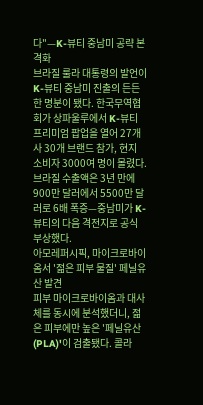다"—K-뷰티 중남미 공략 본격화
브라질 룰라 대통령의 발언이 K-뷰티 중남미 진출의 든든한 명분이 됐다. 한국무역협회가 상파울루에서 K-뷰티 프리미엄 팝업을 열어 27개사 30개 브랜드 참가, 현지 소비자 3000여 명이 몰렸다. 브라질 수출액은 3년 만에 900만 달러에서 5500만 달러로 6배 폭증—중남미가 K-뷰티의 다음 격전지로 공식 부상했다.
아모레퍼시픽, 마이크로바이옴서 '젊은 피부 물질' 페닐유산 발견
피부 마이크로바이옴과 대사체를 동시에 분석했더니, 젊은 피부에만 높은 '페닐유산(PLA)'이 검출됐다. 콜라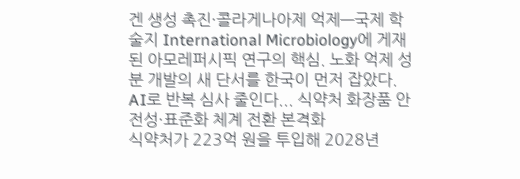겐 생성 촉진·콜라게나아제 억제—국제 학술지 International Microbiology에 게재된 아모레퍼시픽 연구의 핵심. 노화 억제 성분 개발의 새 단서를 한국이 먼저 잡았다.
AI로 반복 심사 줄인다... 식약처 화장품 안전성·표준화 체계 전환 본격화
식약처가 223억 원을 투입해 2028년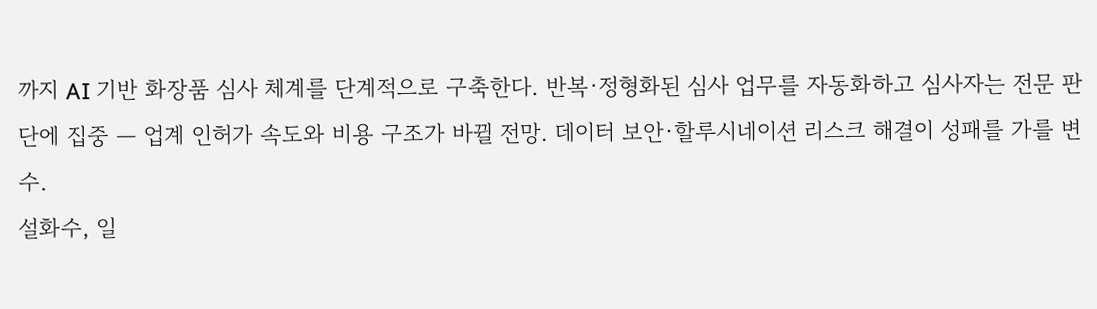까지 AI 기반 화장품 심사 체계를 단계적으로 구축한다. 반복·정형화된 심사 업무를 자동화하고 심사자는 전문 판단에 집중 — 업계 인허가 속도와 비용 구조가 바뀔 전망. 데이터 보안·할루시네이션 리스크 해결이 성패를 가를 변수.
설화수, 일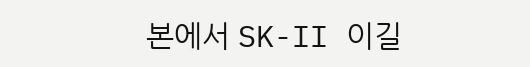본에서 SK-II 이길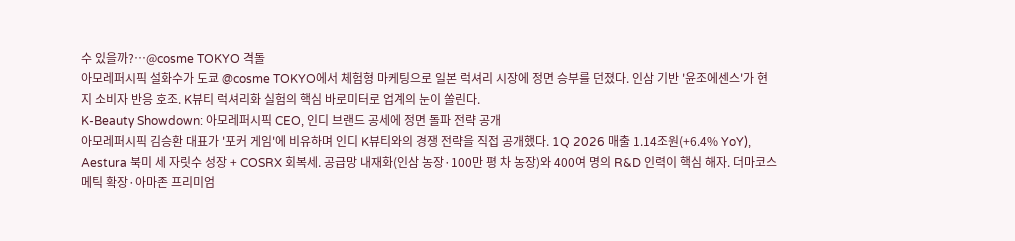수 있을까?…@cosme TOKYO 격돌
아모레퍼시픽 설화수가 도쿄 @cosme TOKYO에서 체험형 마케팅으로 일본 럭셔리 시장에 정면 승부를 던졌다. 인삼 기반 '윤조에센스'가 현지 소비자 반응 호조. K뷰티 럭셔리화 실험의 핵심 바로미터로 업계의 눈이 쏠린다.
K-Beauty Showdown: 아모레퍼시픽 CEO, 인디 브랜드 공세에 정면 돌파 전략 공개
아모레퍼시픽 김승환 대표가 '포커 게임'에 비유하며 인디 K뷰티와의 경쟁 전략을 직접 공개했다. 1Q 2026 매출 1.14조원(+6.4% YoY), Aestura 북미 세 자릿수 성장 + COSRX 회복세. 공급망 내재화(인삼 농장·100만 평 차 농장)와 400여 명의 R&D 인력이 핵심 해자. 더마코스메틱 확장·아마존 프리미엄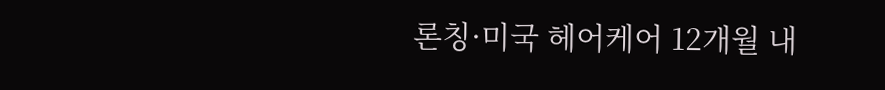론칭·미국 헤어케어 12개월 내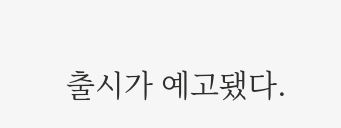출시가 예고됐다.